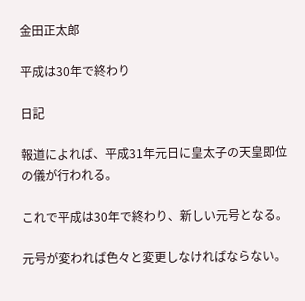金田正太郎

平成は30年で終わり

日記

報道によれば、平成31年元日に皇太子の天皇即位の儀が行われる。

これで平成は30年で終わり、新しい元号となる。

元号が変われば色々と変更しなければならない。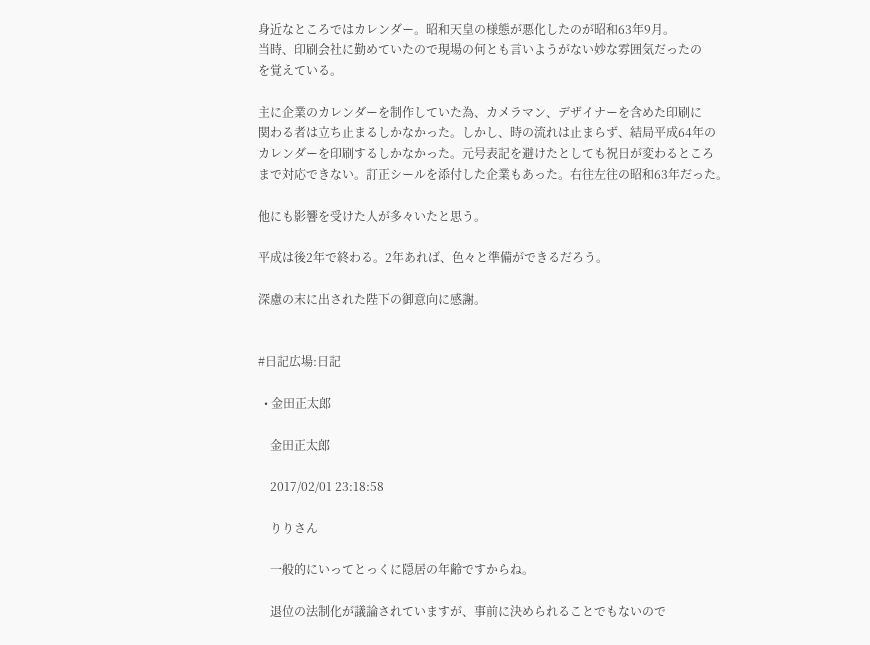身近なところではカレンダー。昭和天皇の様態が悪化したのが昭和63年9月。
当時、印刷会社に勤めていたので現場の何とも言いようがない妙な雰囲気だったの
を覚えている。

主に企業のカレンダーを制作していた為、カメラマン、デザイナーを含めた印刷に
関わる者は立ち止まるしかなかった。しかし、時の流れは止まらず、結局平成64年の
カレンダーを印刷するしかなかった。元号表記を避けたとしても祝日が変わるところ
まで対応できない。訂正シールを添付した企業もあった。右往左往の昭和63年だった。

他にも影響を受けた人が多々いたと思う。

平成は後2年で終わる。2年あれば、色々と準備ができるだろう。

深慮の末に出された陛下の御意向に感謝。


#日記広場:日記

  • 金田正太郎

    金田正太郎

    2017/02/01 23:18:58

    りりさん

    一般的にいってとっくに隠居の年齢ですからね。

    退位の法制化が議論されていますが、事前に決められることでもないので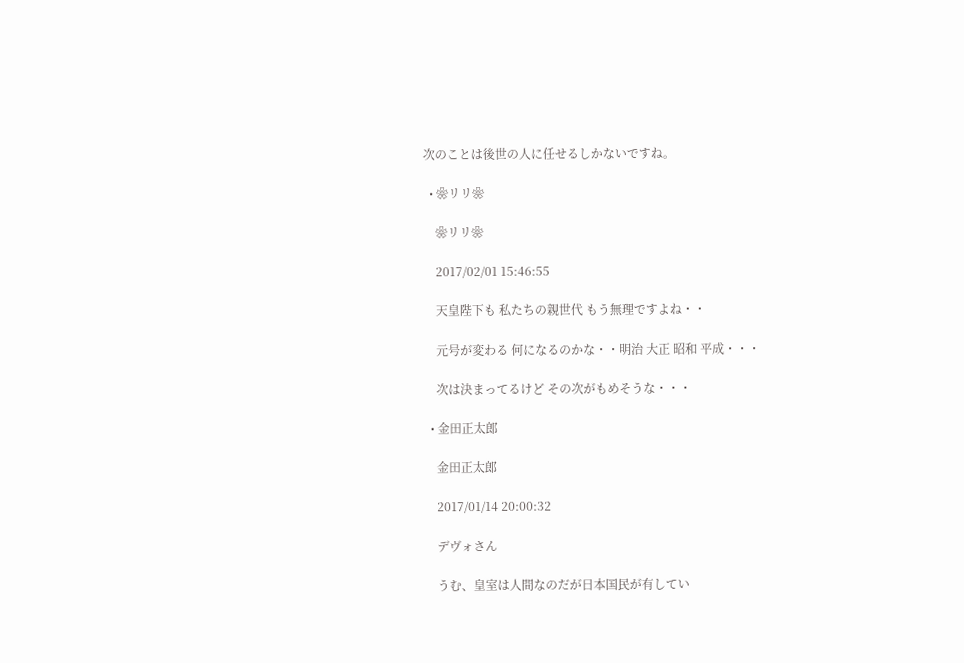次のことは後世の人に任せるしかないですね。

  • ❀リリ❀

    ❀リリ❀

    2017/02/01 15:46:55

    天皇陛下も 私たちの親世代 もう無理ですよね・・

    元号が変わる 何になるのかな・・明治 大正 昭和 平成・・・

    次は決まってるけど その次がもめそうな・・・

  • 金田正太郎

    金田正太郎

    2017/01/14 20:00:32

    デヴォさん

    うむ、皇室は人間なのだが日本国民が有してい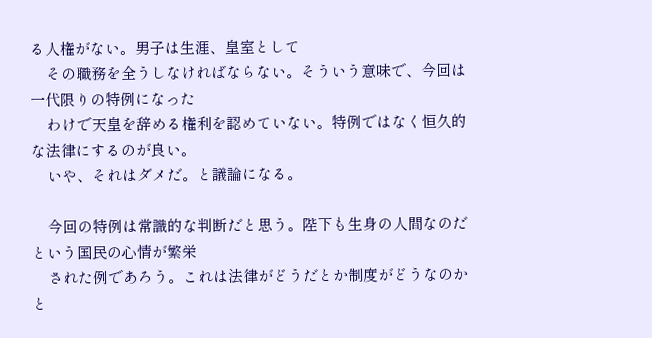る人権がない。男子は生涯、皇室として
    その職務を全うしなければならない。そういう意味で、今回は一代限りの特例になった
    わけで天皇を辞める権利を認めていない。特例ではなく恒久的な法律にするのが良い。
    いや、それはダメだ。と議論になる。

    今回の特例は常識的な判断だと思う。陛下も生身の人間なのだという国民の心情が繁栄
    された例であろう。これは法律がどうだとか制度がどうなのかと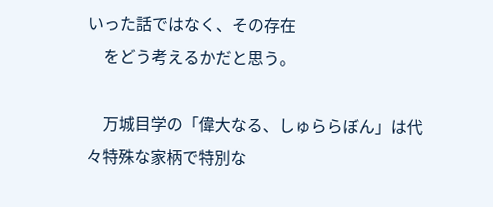いった話ではなく、その存在
    をどう考えるかだと思う。

    万城目学の「偉大なる、しゅららぼん」は代々特殊な家柄で特別な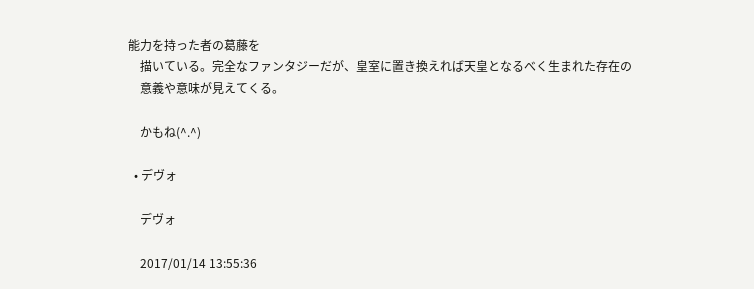能力を持った者の葛藤を
    描いている。完全なファンタジーだが、皇室に置き換えれば天皇となるべく生まれた存在の
    意義や意味が見えてくる。

    かもね(^.^)

  • デヴォ

    デヴォ

    2017/01/14 13:55:36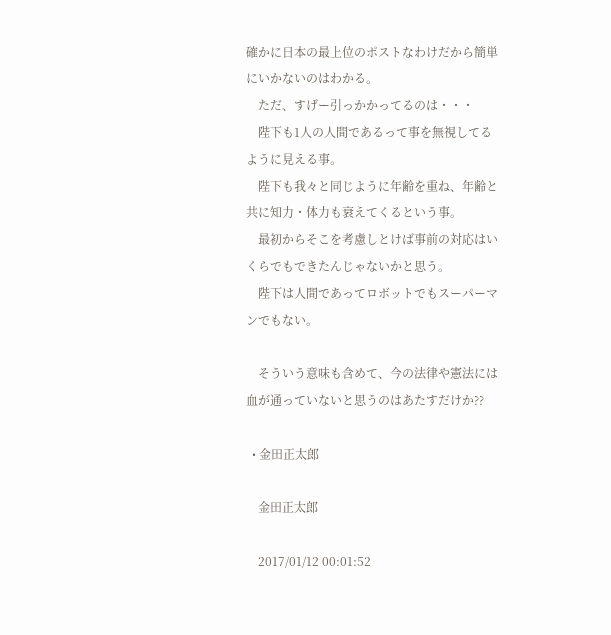確かに日本の最上位のポストなわけだから簡単にいかないのはわかる。
    ただ、すげー引っかかってるのは・・・
    陛下も1人の人間であるって事を無視してるように見える事。
    陛下も我々と同じように年齢を重ね、年齢と共に知力・体力も衰えてくるという事。
    最初からそこを考慮しとけば事前の対応はいくらでもできたんじゃないかと思う。
    陛下は人間であってロボットでもスーパーマンでもない。

    そういう意味も含めて、今の法律や憲法には血が通っていないと思うのはあたすだけか??

  • 金田正太郎

    金田正太郎

    2017/01/12 00:01:52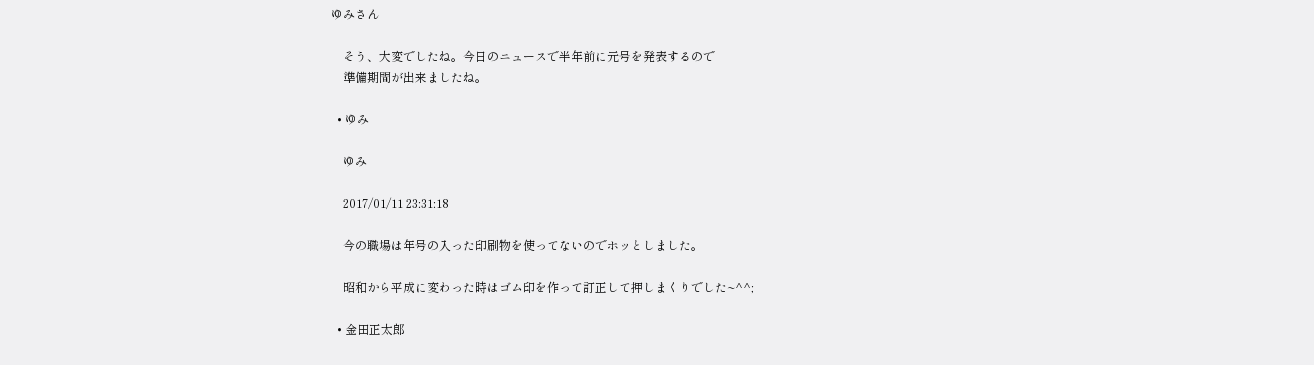ゆみさん

    そう、大変でしたね。今日のニュースで半年前に元号を発表するので
    準備期間が出来ましたね。

  • ゆみ

    ゆみ

    2017/01/11 23:31:18

    今の職場は年号の入った印刷物を使ってないのでホッとしました。

    昭和から平成に変わった時はゴム印を作って訂正して押しまくりでした~^^;

  • 金田正太郎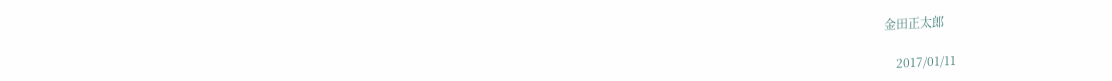金田正太郎

    2017/01/11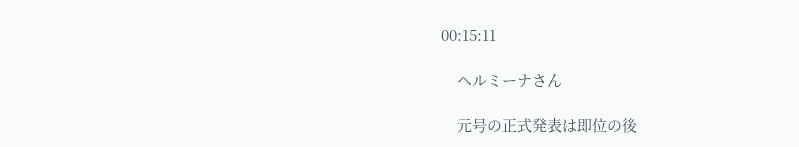00:15:11

    ヘルミーナさん

    元号の正式発表は即位の後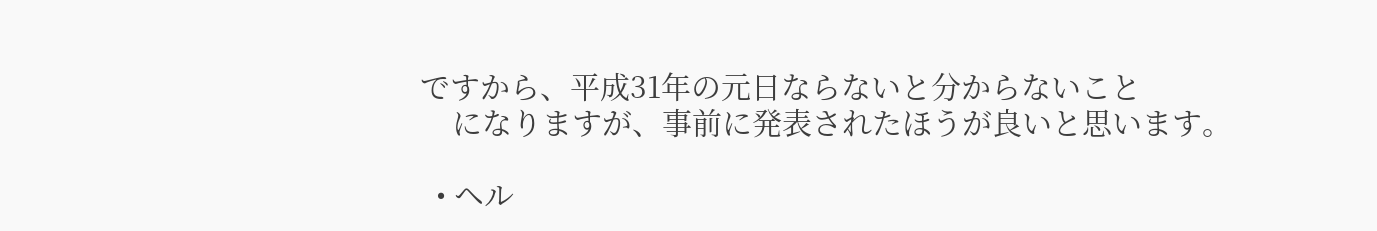ですから、平成31年の元日ならないと分からないこと
    になりますが、事前に発表されたほうが良いと思います。

  • ヘル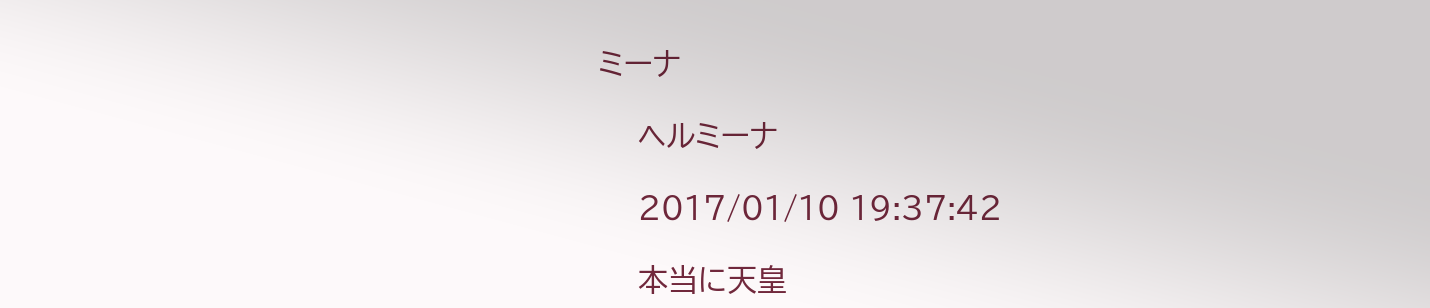ミーナ

    ヘルミーナ

    2017/01/10 19:37:42

    本当に天皇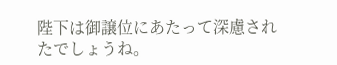陛下は御譲位にあたって深慮されたでしょうね。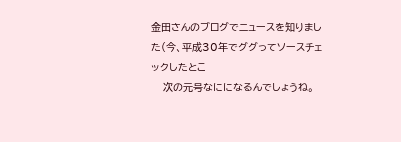金田さんのブログでニュースを知りました(今、平成30年でググってソースチェックしたとこ
    次の元号なにになるんでしょうね。